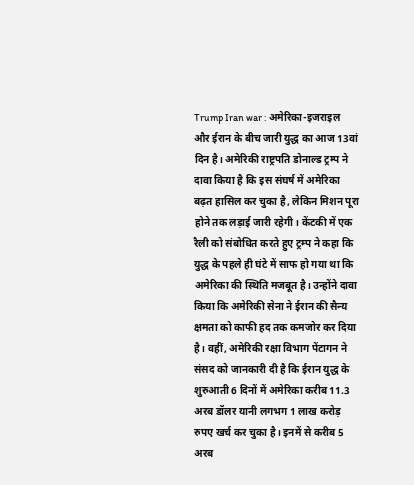Trump Iran war : अमेरिका-इजराइल और ईरान के बीच जारी युद्ध का आज 13वां दिन है। अमेरिकी राष्ट्रपति डोनाल्ड ट्रम्प ने दावा किया है कि इस संघर्ष में अमेरिका बढ़त हासिल कर चुका है, लेकिन मिशन पूरा होने तक लड़ाई जारी रहेगी। केंटकी में एक रैली को संबोधित करते हुए ट्रम्प ने कहा कि युद्ध के पहले ही घंटे में साफ हो गया था कि अमेरिका की स्थिति मजबूत है। उन्होंने दावा किया कि अमेरिकी सेना ने ईरान की सैन्य क्षमता को काफी हद तक कमजोर कर दिया है। वहीं, अमेरिकी रक्षा विभाग पेंटागन ने संसद को जानकारी दी है कि ईरान युद्ध के शुरुआती 6 दिनों में अमेरिका करीब 11.3 अरब डॉलर यानी लगभग 1 लाख करोड़ रुपए खर्च कर चुका है। इनमें से करीब 5 अरब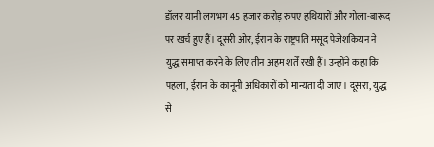डॉलर यानी लगभग 45 हजार करोड़ रुपए हथियारों और गोला-बारूद पर खर्च हुए हैं। दूसरी ओर, ईरान के राष्ट्रपति मसूद पेजेशकियन ने युद्ध समाप्त करने के लिए तीन अहम शर्तें रखी हैं। उन्होंने कहा कि पहला, ईरान के कानूनी अधिकारों को मान्यता दी जाए। दूसरा, युद्ध से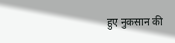हुए नुकसान की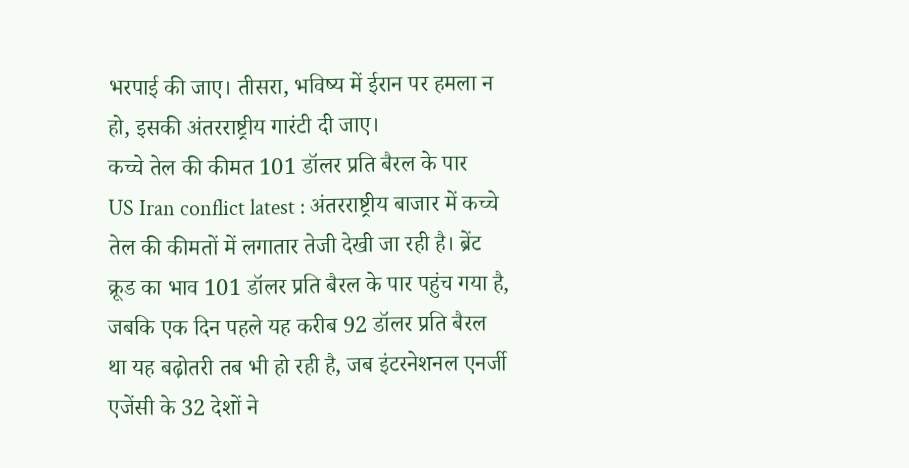भरपाई की जाए। तीसरा, भविष्य में ईरान पर हमला न हो, इसकी अंतरराष्ट्रीय गारंटी दी जाए।
कच्चे तेल की कीमत 101 डॉलर प्रति बैरल के पार
US Iran conflict latest : अंतरराष्ट्रीय बाजार में कच्चे तेल की कीमतों में लगातार तेजी देखी जा रही है। ब्रेंट क्रूड का भाव 101 डॉलर प्रति बैरल के पार पहुंच गया है, जबकि एक दिन पहले यह करीब 92 डॉलर प्रति बैरल था यह बढ़ोतरी तब भी हो रही है, जब इंटरनेशनल एनर्जी एजेंसी के 32 देशों ने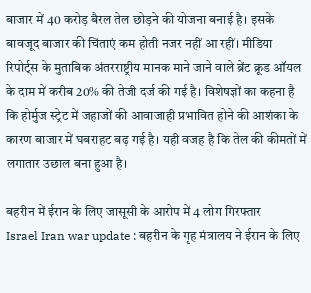बाजार में 40 करोड़ बैरल तेल छोड़ने की योजना बनाई है। इसके बावजूद बाजार की चिंताएं कम होती नजर नहीं आ रहीं। मीडिया रिपोर्ट्स के मुताबिक अंतरराष्ट्रीय मानक माने जाने वाले ब्रेंट क्रूड ऑयल के दाम में करीब 20% की तेजी दर्ज की गई है। विशेषज्ञों का कहना है कि होर्मुज स्ट्रेट में जहाजों की आवाजाही प्रभावित होने की आशंका के कारण बाजार में घबराहट बढ़ गई है। यही वजह है कि तेल की कीमतों में लगातार उछाल बना हुआ है।

बहरीन में ईरान के लिए जासूसी के आरोप में 4 लोग गिरफ्तार
Israel Iran war update : बहरीन के गृह मंत्रालय ने ईरान के लिए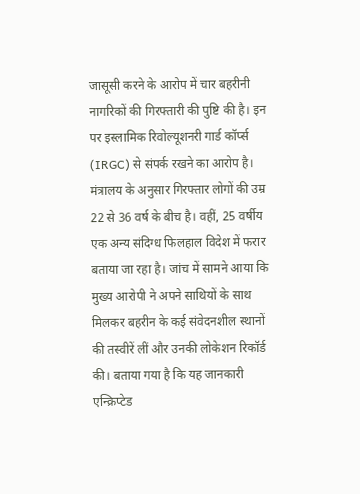जासूसी करने के आरोप में चार बहरीनी नागरिकों की गिरफ्तारी की पुष्टि की है। इन पर इस्लामिक रिवोल्यूशनरी गार्ड कॉर्प्स (IRGC) से संपर्क रखने का आरोप है। मंत्रालय के अनुसार गिरफ्तार लोगों की उम्र 22 से 36 वर्ष के बीच है। वहीं, 25 वर्षीय एक अन्य संदिग्ध फिलहाल विदेश में फरार बताया जा रहा है। जांच में सामने आया कि मुख्य आरोपी ने अपने साथियों के साथ मिलकर बहरीन के कई संवेदनशील स्थानों की तस्वीरें लीं और उनकी लोकेशन रिकॉर्ड की। बताया गया है कि यह जानकारी एन्क्रिप्टेड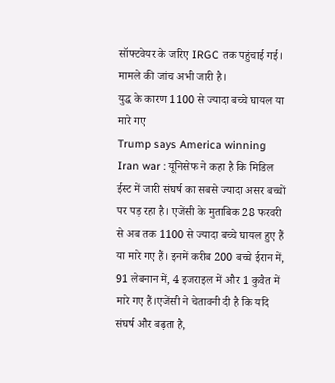सॉफ्टवेयर के जरिए IRGC तक पहुंचाई गई। मामले की जांच अभी जारी है।
युद्ध के कारण 1100 से ज्यादा बच्चे घायल या मारे गए
Trump says America winning Iran war : यूनिसेफ ने कहा है कि मिडिल ईस्ट में जारी संघर्ष का सबसे ज्यादा असर बच्चों पर पड़ रहा है। एजेंसी के मुताबिक 28 फरवरी से अब तक 1100 से ज्यादा बच्चे घायल हुए हैं या मारे गए हैं। इनमें करीब 200 बच्चे ईरान में, 91 लेबनान में, 4 इजराइल में और 1 कुवैत में मारे गए हैं।एजेंसी ने चेतावनी दी है कि यदि संघर्ष और बढ़ता है,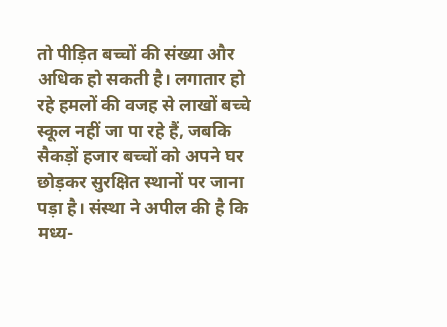तो पीड़ित बच्चों की संख्या और अधिक हो सकती है। लगातार हो रहे हमलों की वजह से लाखों बच्चे स्कूल नहीं जा पा रहे हैं, जबकि सैकड़ों हजार बच्चों को अपने घर छोड़कर सुरक्षित स्थानों पर जाना पड़ा है। संस्था ने अपील की है कि मध्य-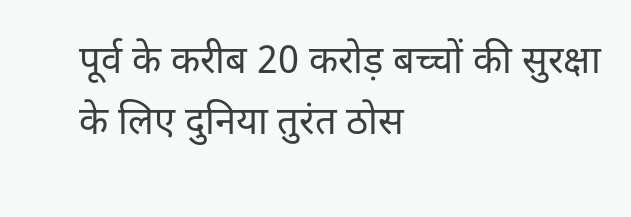पूर्व के करीब 20 करोड़ बच्चों की सुरक्षा के लिए दुनिया तुरंत ठोस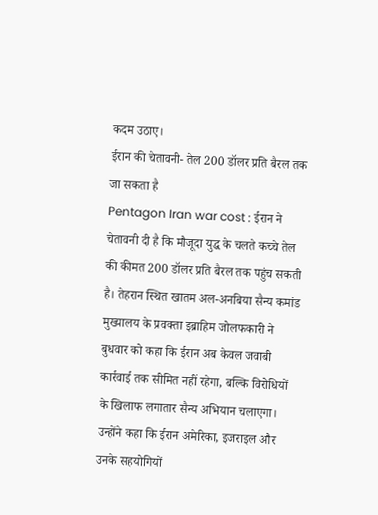कदम उठाए।
ईरान की चेतावनी- तेल 200 डॉलर प्रति बैरल तक जा सकता है
Pentagon Iran war cost : ईरान ने चेतावनी दी है कि मौजूदा युद्ध के चलते कच्चे तेल की कीमत 200 डॉलर प्रति बैरल तक पहुंच सकती है। तेहरान स्थित खातम अल-अनबिया सैन्य कमांड मुख्यालय के प्रवक्ता इब्राहिम जोलफकारी ने बुधवार को कहा कि ईरान अब केवल जवाबी कार्रवाई तक सीमित नहीं रहेगा, बल्कि विरोधियों के खिलाफ लगातार सैन्य अभियान चलाएगा। उन्होंने कहा कि ईरान अमेरिका, इजराइल और उनके सहयोगियों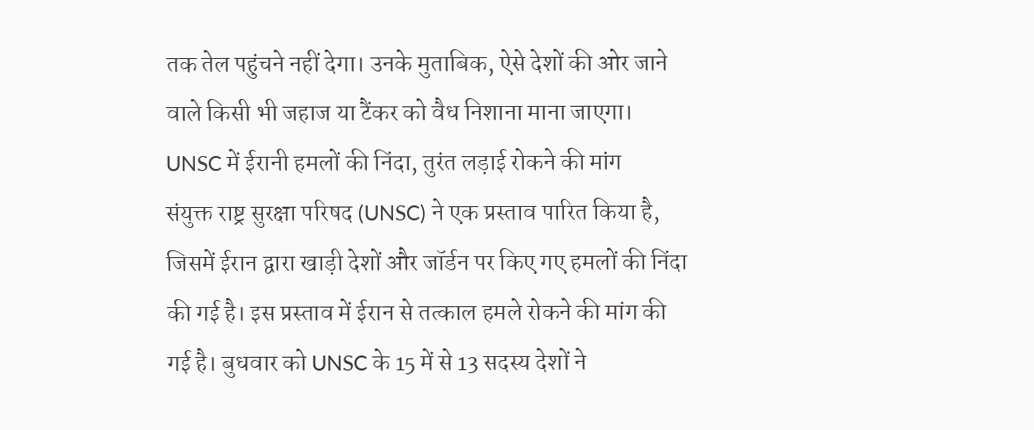तक तेल पहुंचने नहीं देगा। उनके मुताबिक, ऐसे देशों की ओर जाने वाले किसी भी जहाज या टैंकर को वैध निशाना माना जाएगा।
UNSC में ईरानी हमलों की निंदा, तुरंत लड़ाई रोकने की मांग
संयुक्त राष्ट्र सुरक्षा परिषद (UNSC) ने एक प्रस्ताव पारित किया है, जिसमें ईरान द्वारा खाड़ी देशों और जॉर्डन पर किए गए हमलों की निंदा की गई है। इस प्रस्ताव में ईरान से तत्काल हमले रोकने की मांग की गई है। बुधवार को UNSC के 15 में से 13 सदस्य देशों ने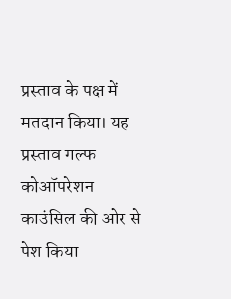प्रस्ताव के पक्ष में मतदान किया। यह प्रस्ताव गल्फ कोऑपरेशन काउंसिल की ओर से पेश किया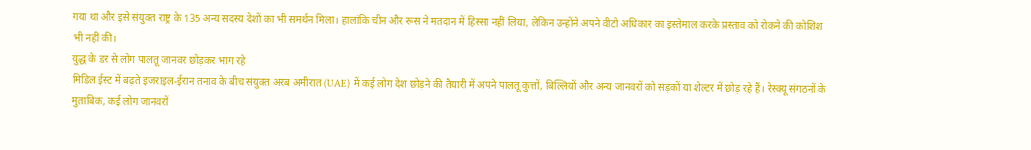गया था और इसे संयुक्त राष्ट्र के 135 अन्य सदस्य देशों का भी समर्थन मिला। हालांकि चीन और रूस ने मतदान में हिस्सा नहीं लिया, लेकिन उन्होंने अपने वीटो अधिकार का इस्तेमाल करके प्रस्ताव को रोकने की कोशिश भी नहीं की।
युद्ध के डर से लोग पालतू जानवर छोड़कर भाग रहे
मिडिल ईस्ट में बढ़ते इजराइल-ईरान तनाव के बीच संयुक्त अरब अमीरात (UAE) में कई लोग देश छोड़ने की तैयारी में अपने पालतू कुत्तों, बिल्लियों और अन्य जानवरों को सड़कों या शेल्टर में छोड़ रहे हैं। रेस्क्यू संगठनों के मुताबिक, कई लोग जानवरों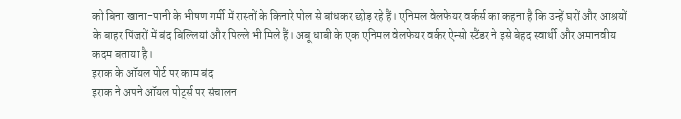को बिना खाना-पानी के भीषण गर्मी में रास्तों के किनारे पोल से बांधकर छोड़ रहे हैं। एनिमल वेलफेयर वर्कर्स का कहना है कि उन्हें घरों और आश्रयों के बाहर पिंजरों में बंद बिल्लियां और पिल्ले भी मिले हैं। अबू धाबी के एक एनिमल वेलफेयर वर्कर ऐन्सो स्टैंडर ने इसे बेहद स्वार्थी और अमानवीय कदम बताया है।
इराक के ऑयल पोर्ट पर काम बंद
इराक ने अपने ऑयल पोर्ट्स पर संचालन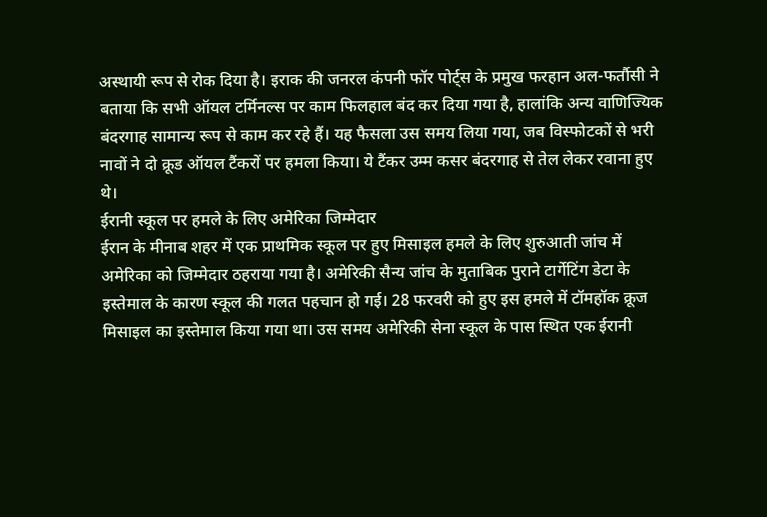अस्थायी रूप से रोक दिया है। इराक की जनरल कंपनी फॉर पोर्ट्स के प्रमुख फरहान अल-फर्तौसी ने बताया कि सभी ऑयल टर्मिनल्स पर काम फिलहाल बंद कर दिया गया है, हालांकि अन्य वाणिज्यिक बंदरगाह सामान्य रूप से काम कर रहे हैं। यह फैसला उस समय लिया गया, जब विस्फोटकों से भरी नावों ने दो क्रूड ऑयल टैंकरों पर हमला किया। ये टैंकर उम्म कसर बंदरगाह से तेल लेकर रवाना हुए थे।
ईरानी स्कूल पर हमले के लिए अमेरिका जिम्मेदार
ईरान के मीनाब शहर में एक प्राथमिक स्कूल पर हुए मिसाइल हमले के लिए शुरुआती जांच में अमेरिका को जिम्मेदार ठहराया गया है। अमेरिकी सैन्य जांच के मुताबिक पुराने टार्गेटिंग डेटा के इस्तेमाल के कारण स्कूल की गलत पहचान हो गई। 28 फरवरी को हुए इस हमले में टॉमहॉक क्रूज मिसाइल का इस्तेमाल किया गया था। उस समय अमेरिकी सेना स्कूल के पास स्थित एक ईरानी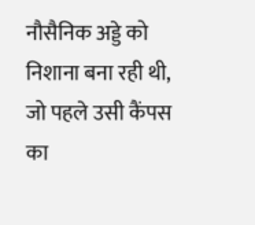नौसैनिक अड्डे को निशाना बना रही थी, जो पहले उसी कैंपस का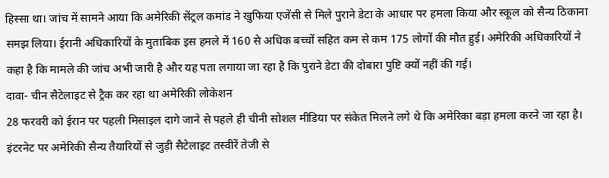हिस्सा था। जांच में सामने आया कि अमेरिकी सेंट्रल कमांड ने खुफिया एजेंसी से मिले पुराने डेटा के आधार पर हमला किया और स्कूल को सैन्य ठिकाना समझ लिया। ईरानी अधिकारियों के मुताबिक इस हमले में 160 से अधिक बच्चों सहित कम से कम 175 लोगों की मौत हुई। अमेरिकी अधिकारियों ने कहा है कि मामले की जांच अभी जारी है और यह पता लगाया जा रहा है कि पुराने डेटा की दोबारा पुष्टि क्यों नहीं की गई।
दावा- चीन सैटेलाइट से ट्रैक कर रहा था अमेरिकी लोकेशन
28 फरवरी को ईरान पर पहली मिसाइल दागे जाने से पहले ही चीनी सोशल मीडिया पर संकेत मिलने लगे थे कि अमेरिका बड़ा हमला करने जा रहा है। इंटरनेट पर अमेरिकी सैन्य तैयारियों से जुड़ी सैटेलाइट तस्वीरें तेजी से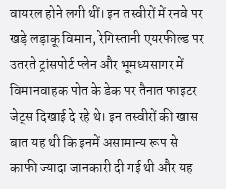वायरल होने लगी थीं। इन तस्वीरों में रनवे पर खड़े लड़ाकू विमान, रेगिस्तानी एयरफील्ड पर उतरते ट्रांसपोर्ट प्लेन और भूमध्यसागर में विमानवाहक पोत के डेक पर तैनात फाइटर जेट्स दिखाई दे रहे थे। इन तस्वीरों की खास बात यह थी कि इनमें असामान्य रूप से काफी ज्यादा जानकारी दी गई थी और यह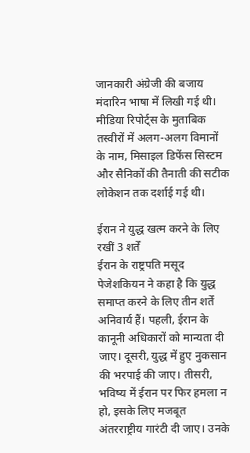जानकारी अंग्रेजी की बजाय मंदारिन भाषा में लिखी गई थी। मीडिया रिपोर्ट्स के मुताबिक तस्वीरों में अलग-अलग विमानों के नाम, मिसाइल डिफेंस सिस्टम और सैनिकों की तैनाती की सटीक लोकेशन तक दर्शाई गई थी।

ईरान ने युद्ध खत्म करने के लिए रखीं 3 शर्तें
ईरान के राष्ट्रपति मसूद पेजेशकियन ने कहा है कि युद्ध समाप्त करने के लिए तीन शर्तें अनिवार्य हैं। पहली, ईरान के कानूनी अधिकारों को मान्यता दी जाए। दूसरी, युद्ध में हुए नुकसान की भरपाई की जाए। तीसरी, भविष्य में ईरान पर फिर हमला न हो, इसके लिए मजबूत अंतरराष्ट्रीय गारंटी दी जाए। उनके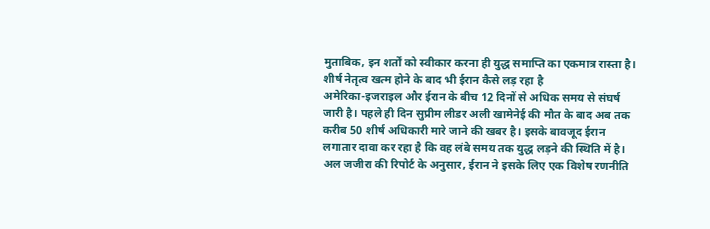मुताबिक, इन शर्तों को स्वीकार करना ही युद्ध समाप्ति का एकमात्र रास्ता है।
शीर्ष नेतृत्व खत्म होने के बाद भी ईरान कैसे लड़ रहा है
अमेरिका-इजराइल और ईरान के बीच 12 दिनों से अधिक समय से संघर्ष जारी है। पहले ही दिन सुप्रीम लीडर अली खामेनेई की मौत के बाद अब तक करीब 50 शीर्ष अधिकारी मारे जाने की खबर है। इसके बावजूद ईरान लगातार दावा कर रहा है कि वह लंबे समय तक युद्ध लड़ने की स्थिति में है। अल जजीरा की रिपोर्ट के अनुसार, ईरान ने इसके लिए एक विशेष रणनीति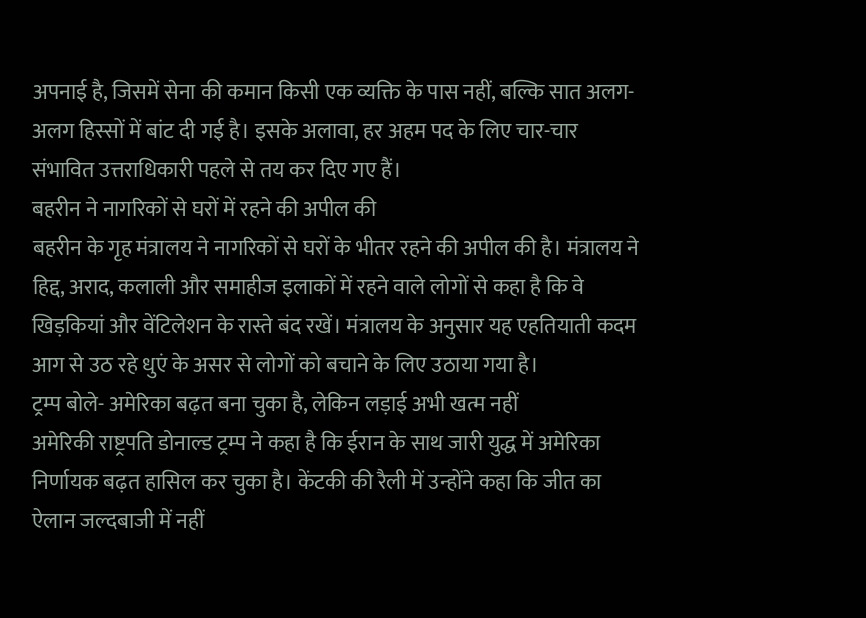अपनाई है, जिसमें सेना की कमान किसी एक व्यक्ति के पास नहीं, बल्कि सात अलग-अलग हिस्सों में बांट दी गई है। इसके अलावा, हर अहम पद के लिए चार-चार संभावित उत्तराधिकारी पहले से तय कर दिए गए हैं।
बहरीन ने नागरिकों से घरों में रहने की अपील की
बहरीन के गृह मंत्रालय ने नागरिकों से घरों के भीतर रहने की अपील की है। मंत्रालय ने हिद्द, अराद, कलाली और समाहीज इलाकों में रहने वाले लोगों से कहा है कि वे खिड़कियां और वेंटिलेशन के रास्ते बंद रखें। मंत्रालय के अनुसार यह एहतियाती कदम आग से उठ रहे धुएं के असर से लोगों को बचाने के लिए उठाया गया है।
ट्रम्प बोले- अमेरिका बढ़त बना चुका है, लेकिन लड़ाई अभी खत्म नहीं
अमेरिकी राष्ट्रपति डोनाल्ड ट्रम्प ने कहा है कि ईरान के साथ जारी युद्ध में अमेरिका निर्णायक बढ़त हासिल कर चुका है। केंटकी की रैली में उन्होंने कहा कि जीत का ऐलान जल्दबाजी में नहीं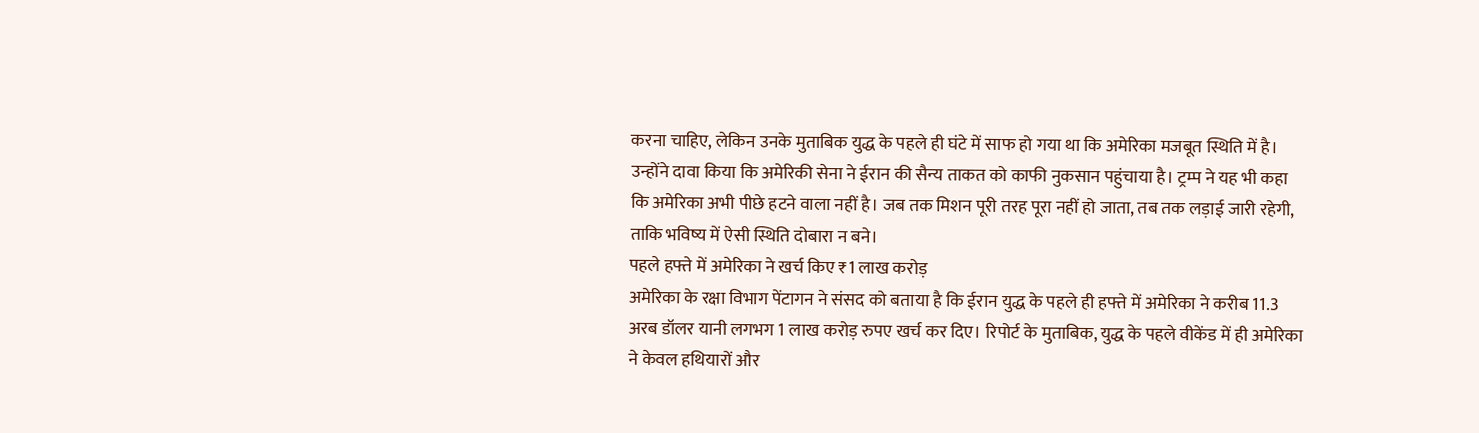करना चाहिए, लेकिन उनके मुताबिक युद्ध के पहले ही घंटे में साफ हो गया था कि अमेरिका मजबूत स्थिति में है। उन्होंने दावा किया कि अमेरिकी सेना ने ईरान की सैन्य ताकत को काफी नुकसान पहुंचाया है। ट्रम्प ने यह भी कहा कि अमेरिका अभी पीछे हटने वाला नहीं है। जब तक मिशन पूरी तरह पूरा नहीं हो जाता, तब तक लड़ाई जारी रहेगी, ताकि भविष्य में ऐसी स्थिति दोबारा न बने।
पहले हफ्ते में अमेरिका ने खर्च किए ₹1 लाख करोड़
अमेरिका के रक्षा विभाग पेंटागन ने संसद को बताया है कि ईरान युद्ध के पहले ही हफ्ते में अमेरिका ने करीब 11.3 अरब डॉलर यानी लगभग 1 लाख करोड़ रुपए खर्च कर दिए। रिपोर्ट के मुताबिक, युद्ध के पहले वीकेंड में ही अमेरिका ने केवल हथियारों और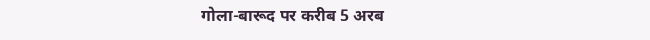गोला-बारूद पर करीब 5 अरब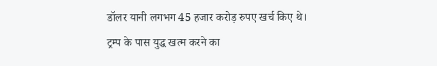डॉलर यानी लगभग 45 हजार करोड़ रुपए खर्च किए थे।
ट्रम्प के पास युद्ध खत्म करने का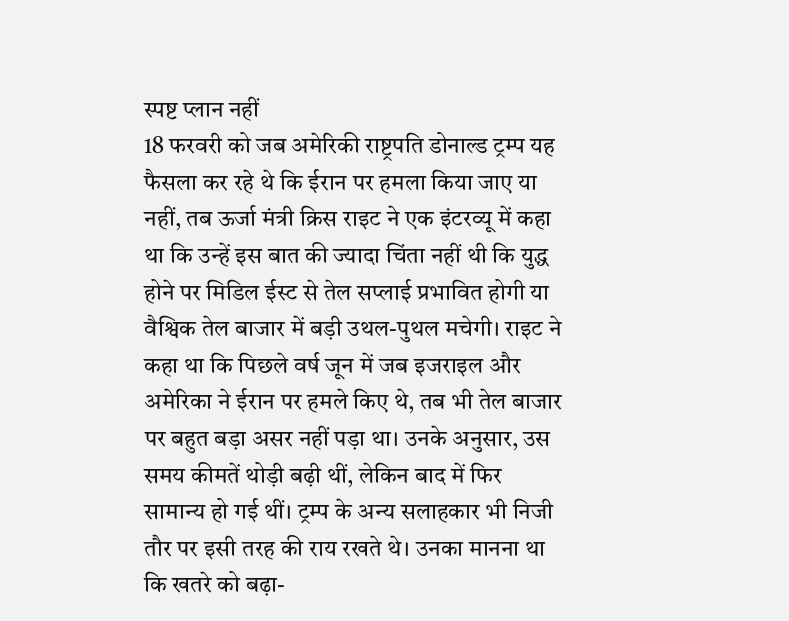स्पष्ट प्लान नहीं
18 फरवरी को जब अमेरिकी राष्ट्रपति डोनाल्ड ट्रम्प यह फैसला कर रहे थे कि ईरान पर हमला किया जाए या नहीं, तब ऊर्जा मंत्री क्रिस राइट ने एक इंटरव्यू में कहा था कि उन्हें इस बात की ज्यादा चिंता नहीं थी कि युद्ध होने पर मिडिल ईस्ट से तेल सप्लाई प्रभावित होगी या वैश्विक तेल बाजार में बड़ी उथल-पुथल मचेगी। राइट ने कहा था कि पिछले वर्ष जून में जब इजराइल और अमेरिका ने ईरान पर हमले किए थे, तब भी तेल बाजार पर बहुत बड़ा असर नहीं पड़ा था। उनके अनुसार, उस समय कीमतें थोड़ी बढ़ी थीं, लेकिन बाद में फिर सामान्य हो गई थीं। ट्रम्प के अन्य सलाहकार भी निजी तौर पर इसी तरह की राय रखते थे। उनका मानना था कि खतरे को बढ़ा-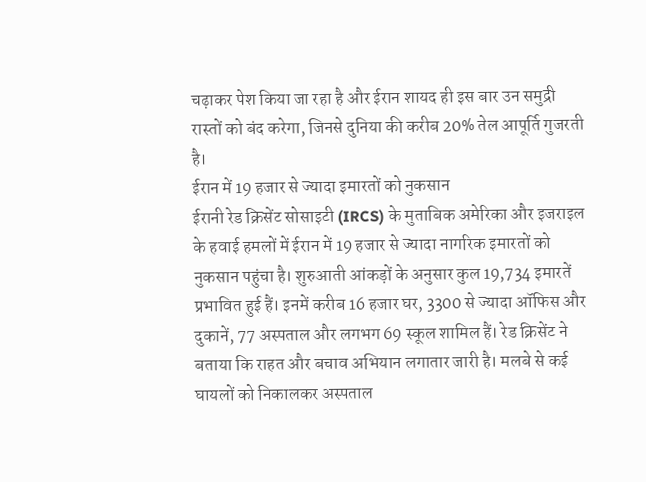चढ़ाकर पेश किया जा रहा है और ईरान शायद ही इस बार उन समुद्री रास्तों को बंद करेगा, जिनसे दुनिया की करीब 20% तेल आपूर्ति गुजरती है।
ईरान में 19 हजार से ज्यादा इमारतों को नुकसान
ईरानी रेड क्रिसेंट सोसाइटी (IRCS) के मुताबिक अमेरिका और इजराइल के हवाई हमलों में ईरान में 19 हजार से ज्यादा नागरिक इमारतों को नुकसान पहुंचा है। शुरुआती आंकड़ों के अनुसार कुल 19,734 इमारतें प्रभावित हुई हैं। इनमें करीब 16 हजार घर, 3300 से ज्यादा ऑफिस और दुकानें, 77 अस्पताल और लगभग 69 स्कूल शामिल हैं। रेड क्रिसेंट ने बताया कि राहत और बचाव अभियान लगातार जारी है। मलबे से कई घायलों को निकालकर अस्पताल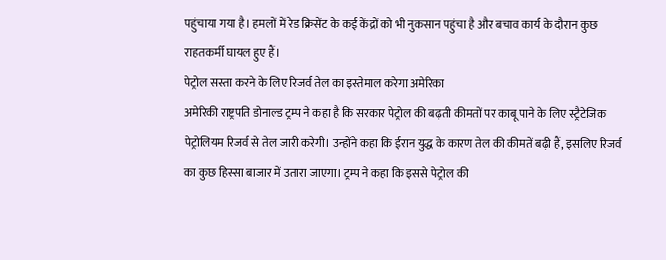पहुंचाया गया है। हमलों में रेड क्रिसेंट के कई केंद्रों को भी नुकसान पहुंचा है और बचाव कार्य के दौरान कुछ राहतकर्मी घायल हुए हैं।
पेट्रोल सस्ता करने के लिए रिजर्व तेल का इस्तेमाल करेगा अमेरिका
अमेरिकी राष्ट्रपति डोनाल्ड ट्रम्प ने कहा है कि सरकार पेट्रोल की बढ़ती कीमतों पर काबू पाने के लिए स्ट्रैटेजिक पेट्रोलियम रिजर्व से तेल जारी करेगी। उन्होंने कहा कि ईरान युद्ध के कारण तेल की कीमतें बढ़ी हैं, इसलिए रिजर्व का कुछ हिस्सा बाजार में उतारा जाएगा। ट्रम्प ने कहा कि इससे पेट्रोल की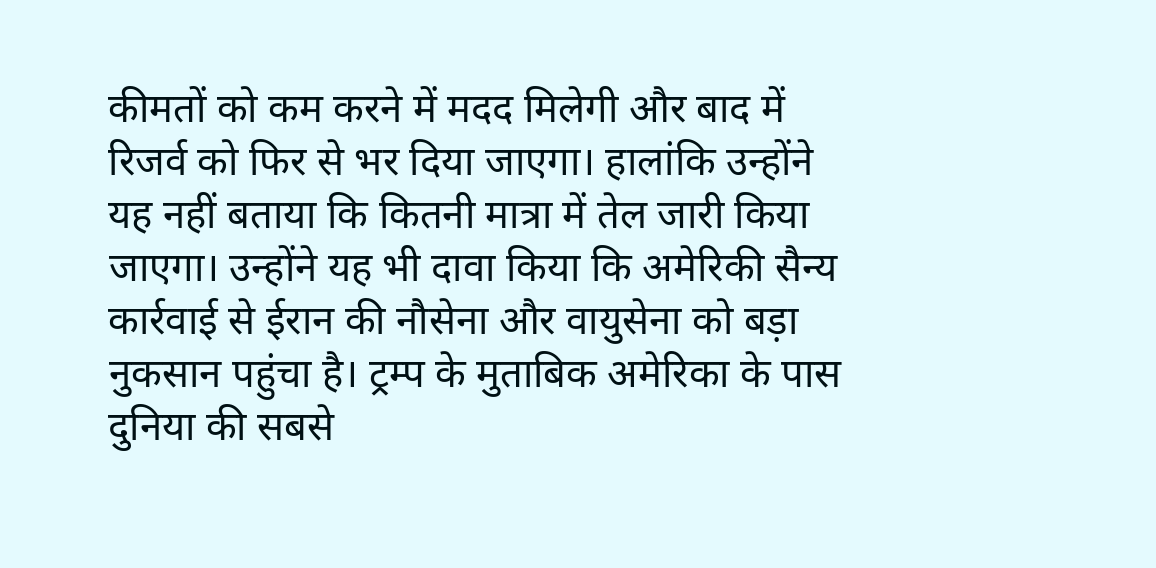कीमतों को कम करने में मदद मिलेगी और बाद में रिजर्व को फिर से भर दिया जाएगा। हालांकि उन्होंने यह नहीं बताया कि कितनी मात्रा में तेल जारी किया जाएगा। उन्होंने यह भी दावा किया कि अमेरिकी सैन्य कार्रवाई से ईरान की नौसेना और वायुसेना को बड़ा नुकसान पहुंचा है। ट्रम्प के मुताबिक अमेरिका के पास दुनिया की सबसे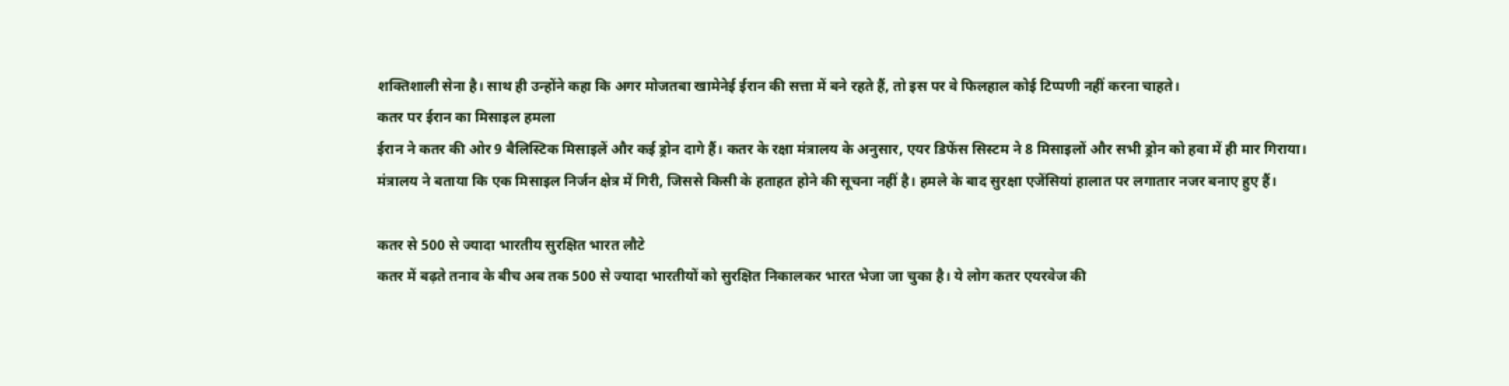शक्तिशाली सेना है। साथ ही उन्होंने कहा कि अगर मोजतबा खामेनेई ईरान की सत्ता में बने रहते हैं, तो इस पर वे फिलहाल कोई टिप्पणी नहीं करना चाहते।
कतर पर ईरान का मिसाइल हमला
ईरान ने कतर की ओर 9 बैलिस्टिक मिसाइलें और कई ड्रोन दागे हैं। कतर के रक्षा मंत्रालय के अनुसार, एयर डिफेंस सिस्टम ने 8 मिसाइलों और सभी ड्रोन को हवा में ही मार गिराया। मंत्रालय ने बताया कि एक मिसाइल निर्जन क्षेत्र में गिरी, जिससे किसी के हताहत होने की सूचना नहीं है। हमले के बाद सुरक्षा एजेंसियां हालात पर लगातार नजर बनाए हुए हैं।

कतर से 500 से ज्यादा भारतीय सुरक्षित भारत लौटे
कतर में बढ़ते तनाव के बीच अब तक 500 से ज्यादा भारतीयों को सुरक्षित निकालकर भारत भेजा जा चुका है। ये लोग कतर एयरवेज की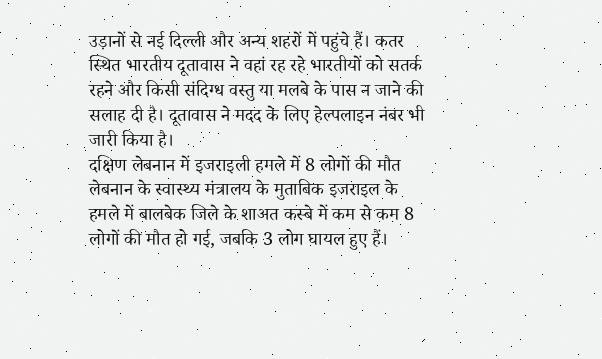उड़ानों से नई दिल्ली और अन्य शहरों में पहुंचे हैं। कतर स्थित भारतीय दूतावास ने वहां रह रहे भारतीयों को सतर्क रहने और किसी संदिग्ध वस्तु या मलबे के पास न जाने की सलाह दी है। दूतावास ने मदद के लिए हेल्पलाइन नंबर भी जारी किया है।
दक्षिण लेबनान में इजराइली हमले में 8 लोगों की मौत
लेबनान के स्वास्थ्य मंत्रालय के मुताबिक इजराइल के हमले में बालबेक जिले के शाअत कस्बे में कम से कम 8 लोगों की मौत हो गई, जबकि 3 लोग घायल हुए हैं।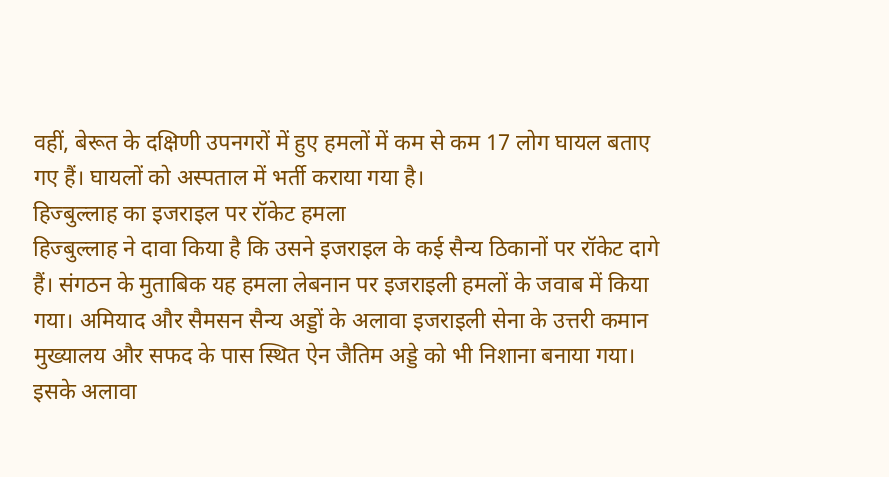वहीं, बेरूत के दक्षिणी उपनगरों में हुए हमलों में कम से कम 17 लोग घायल बताए गए हैं। घायलों को अस्पताल में भर्ती कराया गया है।
हिज्बुल्लाह का इजराइल पर रॉकेट हमला
हिज्बुल्लाह ने दावा किया है कि उसने इजराइल के कई सैन्य ठिकानों पर रॉकेट दागे हैं। संगठन के मुताबिक यह हमला लेबनान पर इजराइली हमलों के जवाब में किया गया। अमियाद और सैमसन सैन्य अड्डों के अलावा इजराइली सेना के उत्तरी कमान मुख्यालय और सफद के पास स्थित ऐन जैतिम अड्डे को भी निशाना बनाया गया। इसके अलावा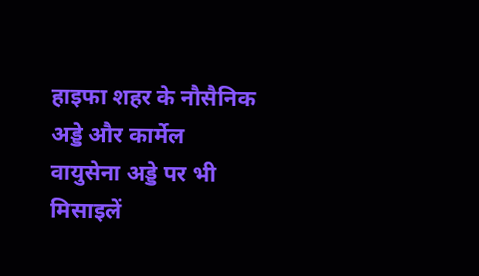हाइफा शहर के नौसैनिक अड्डे और कार्मेल वायुसेना अड्डे पर भी मिसाइलें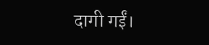दागी गईं।